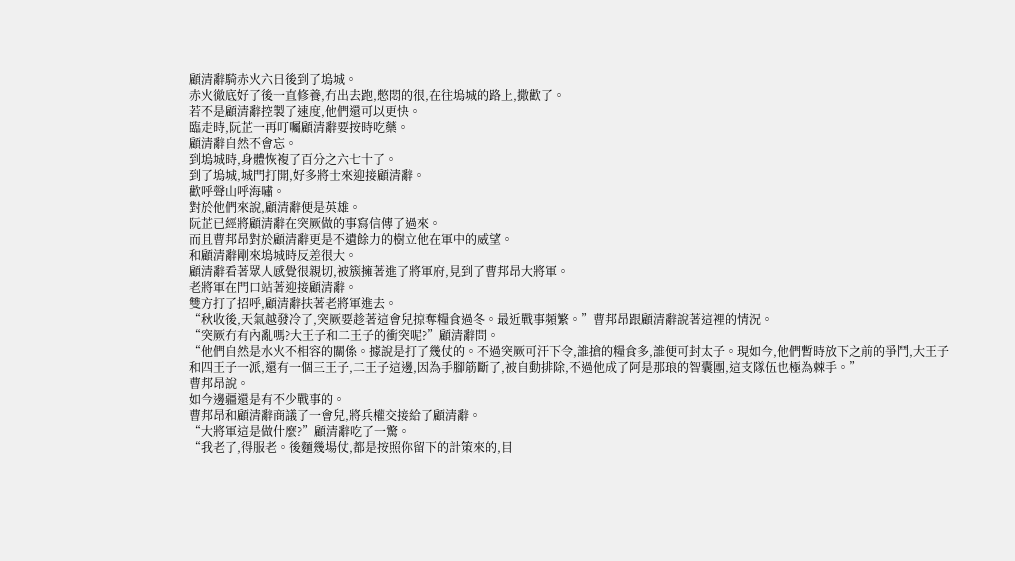顧清辭騎赤火六日後到了塢城。
赤火徹底好了後一直修養,冇出去跑,憋悶的很,在往塢城的路上,撒歡了。
若不是顧清辭控製了速度,他們還可以更快。
臨走時,阮芷一再叮囑顧清辭要按時吃藥。
顧清辭自然不會忘。
到塢城時,身體恢複了百分之六七十了。
到了塢城,城門打開,好多將士來迎接顧清辭。
歡呼聲山呼海嘯。
對於他們來說,顧清辭便是英雄。
阮芷已經將顧清辭在突厥做的事寫信傳了過來。
而且曹邦昂對於顧清辭更是不遺餘力的樹立他在軍中的威望。
和顧清辭剛來塢城時反差很大。
顧清辭看著眾人感覺很親切,被簇擁著進了將軍府,見到了曹邦昂大將軍。
老將軍在門口站著迎接顧清辭。
雙方打了招呼,顧清辭扶著老將軍進去。
“秋收後,天氣越發冷了,突厥要趁著這會兒掠奪糧食過冬。最近戰事頻繁。”曹邦昂跟顧清辭說著這裡的情況。
“突厥冇有內亂嗎?大王子和二王子的衝突呢?”顧清辭問。
“他們自然是水火不相容的關係。據說是打了幾仗的。不過突厥可汗下令,誰搶的糧食多,誰便可封太子。現如今,他們暫時放下之前的爭鬥,大王子和四王子一派,還有一個三王子,二王子這邊,因為手腳筋斷了,被自動排除,不過他成了阿是那琅的智囊團,這支隊伍也極為棘手。”
曹邦昂說。
如今邊疆還是有不少戰事的。
曹邦昂和顧清辭商議了一會兒,將兵權交接給了顧清辭。
“大將軍這是做什麼?”顧清辭吃了一驚。
“我老了,得服老。後麵幾場仗,都是按照你留下的計策來的,目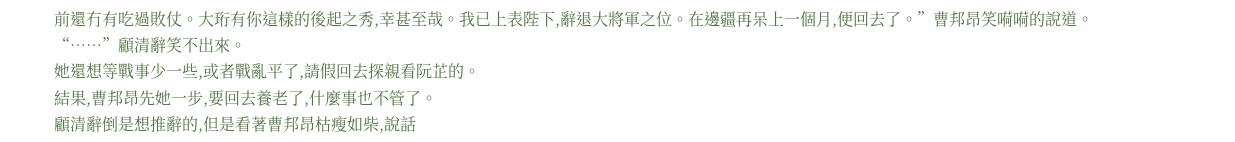前還冇有吃過敗仗。大珩有你這樣的後起之秀,幸甚至哉。我已上表陛下,辭退大將軍之位。在邊疆再呆上一個月,便回去了。”曹邦昂笑嗬嗬的說道。
“……”顧清辭笑不出來。
她還想等戰事少一些,或者戰亂平了,請假回去探親看阮芷的。
結果,曹邦昂先她一步,要回去養老了,什麼事也不管了。
顧清辭倒是想推辭的,但是看著曹邦昂枯瘦如柴,說話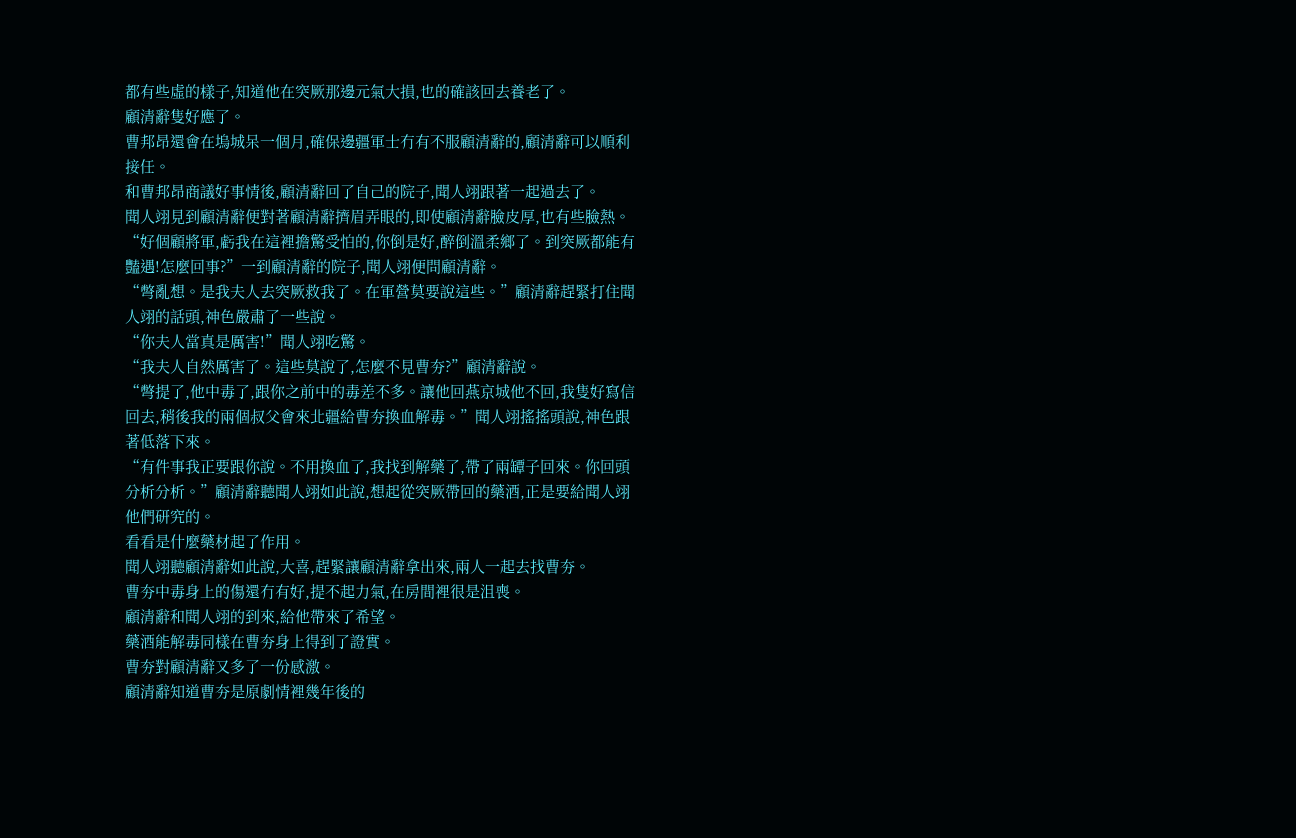都有些虛的樣子,知道他在突厥那邊元氣大損,也的確該回去養老了。
顧清辭隻好應了。
曹邦昂還會在塢城呆一個月,確保邊疆軍士冇有不服顧清辭的,顧清辭可以順利接任。
和曹邦昂商議好事情後,顧清辭回了自己的院子,聞人翊跟著一起過去了。
聞人翊見到顧清辭便對著顧清辭擠眉弄眼的,即使顧清辭臉皮厚,也有些臉熱。
“好個顧將軍,虧我在這裡擔驚受怕的,你倒是好,醉倒溫柔鄉了。到突厥都能有豔遇!怎麼回事?”一到顧清辭的院子,聞人翊便問顧清辭。
“彆亂想。是我夫人去突厥救我了。在軍營莫要說這些。”顧清辭趕緊打住聞人翊的話頭,神色嚴肅了一些說。
“你夫人當真是厲害!”聞人翊吃驚。
“我夫人自然厲害了。這些莫說了,怎麼不見曹夯?”顧清辭說。
“彆提了,他中毒了,跟你之前中的毒差不多。讓他回燕京城他不回,我隻好寫信回去,稍後我的兩個叔父會來北疆給曹夯換血解毒。”聞人翊搖搖頭說,神色跟著低落下來。
“有件事我正要跟你說。不用換血了,我找到解藥了,帶了兩罈子回來。你回頭分析分析。”顧清辭聽聞人翊如此說,想起從突厥帶回的藥酒,正是要給聞人翊他們研究的。
看看是什麼藥材起了作用。
聞人翊聽顧清辭如此說,大喜,趕緊讓顧清辭拿出來,兩人一起去找曹夯。
曹夯中毒身上的傷還冇有好,提不起力氣,在房間裡很是沮喪。
顧清辭和聞人翊的到來,給他帶來了希望。
藥酒能解毒同樣在曹夯身上得到了證實。
曹夯對顧清辭又多了一份感激。
顧清辭知道曹夯是原劇情裡幾年後的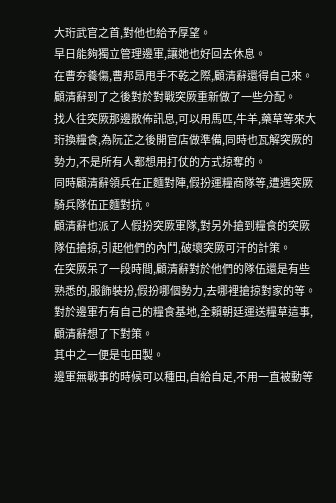大珩武官之首,對他也給予厚望。
早日能夠獨立管理邊軍,讓她也好回去休息。
在曹夯養傷,曹邦昂甩手不乾之際,顧清辭還得自己來。
顧清辭到了之後對於對戰突厥重新做了一些分配。
找人往突厥那邊散佈訊息,可以用馬匹,牛羊,藥草等來大珩換糧食,為阮芷之後開官店做準備,同時也瓦解突厥的勢力,不是所有人都想用打仗的方式掠奪的。
同時顧清辭領兵在正麵對陣,假扮運糧商隊等,遭遇突厥騎兵隊伍正麵對抗。
顧清辭也派了人假扮突厥軍隊,對另外搶到糧食的突厥隊伍搶掠,引起他們的內鬥,破壞突厥可汗的計策。
在突厥呆了一段時間,顧清辭對於他們的隊伍還是有些熟悉的,服飾裝扮,假扮哪個勢力,去哪裡搶掠對家的等。
對於邊軍冇有自己的糧食基地,全賴朝廷運送糧草這事,顧清辭想了下對策。
其中之一便是屯田製。
邊軍無戰事的時候可以種田,自給自足,不用一直被動等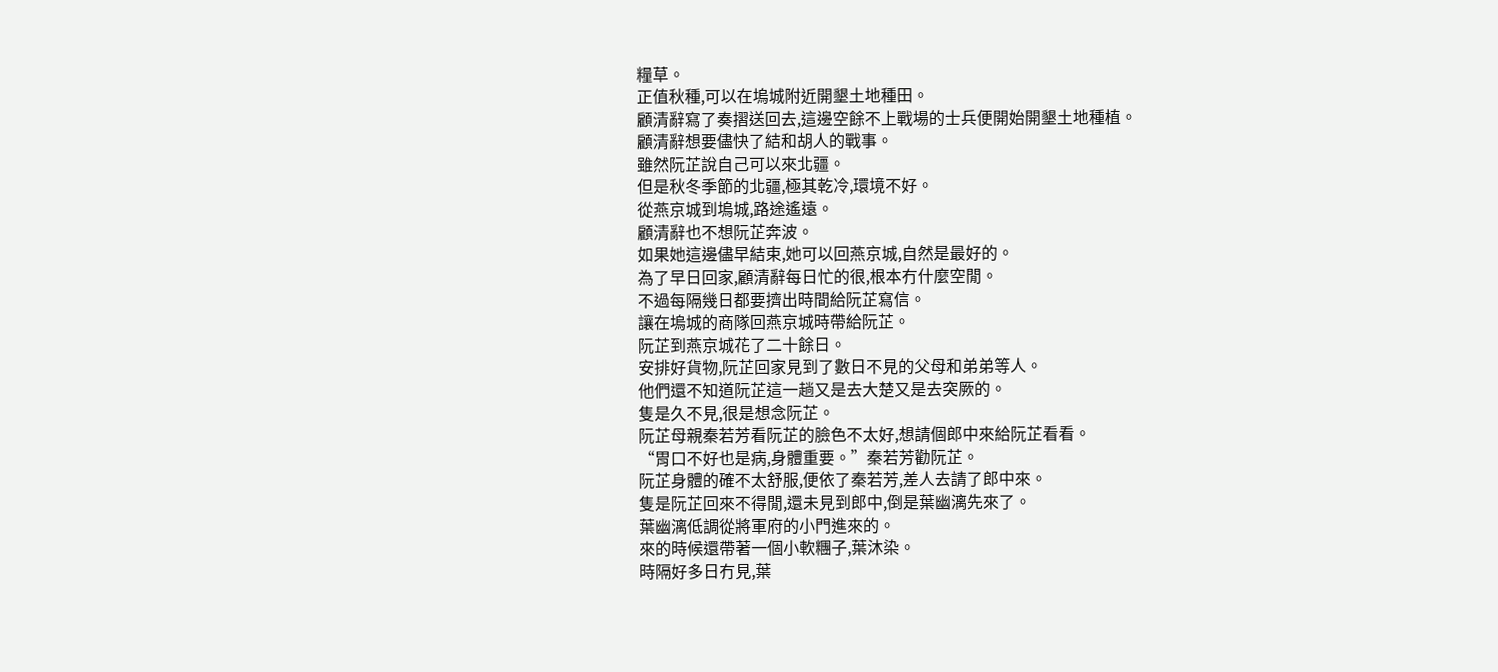糧草。
正值秋種,可以在塢城附近開墾土地種田。
顧清辭寫了奏摺送回去,這邊空餘不上戰場的士兵便開始開墾土地種植。
顧清辭想要儘快了結和胡人的戰事。
雖然阮芷說自己可以來北疆。
但是秋冬季節的北疆,極其乾冷,環境不好。
從燕京城到塢城,路途遙遠。
顧清辭也不想阮芷奔波。
如果她這邊儘早結束,她可以回燕京城,自然是最好的。
為了早日回家,顧清辭每日忙的很,根本冇什麼空閒。
不過每隔幾日都要擠出時間給阮芷寫信。
讓在塢城的商隊回燕京城時帶給阮芷。
阮芷到燕京城花了二十餘日。
安排好貨物,阮芷回家見到了數日不見的父母和弟弟等人。
他們還不知道阮芷這一趟又是去大楚又是去突厥的。
隻是久不見,很是想念阮芷。
阮芷母親秦若芳看阮芷的臉色不太好,想請個郎中來給阮芷看看。
“胃口不好也是病,身體重要。”秦若芳勸阮芷。
阮芷身體的確不太舒服,便依了秦若芳,差人去請了郎中來。
隻是阮芷回來不得閒,還未見到郎中,倒是葉幽漓先來了。
葉幽漓低調從將軍府的小門進來的。
來的時候還帶著一個小軟糰子,葉沐染。
時隔好多日冇見,葉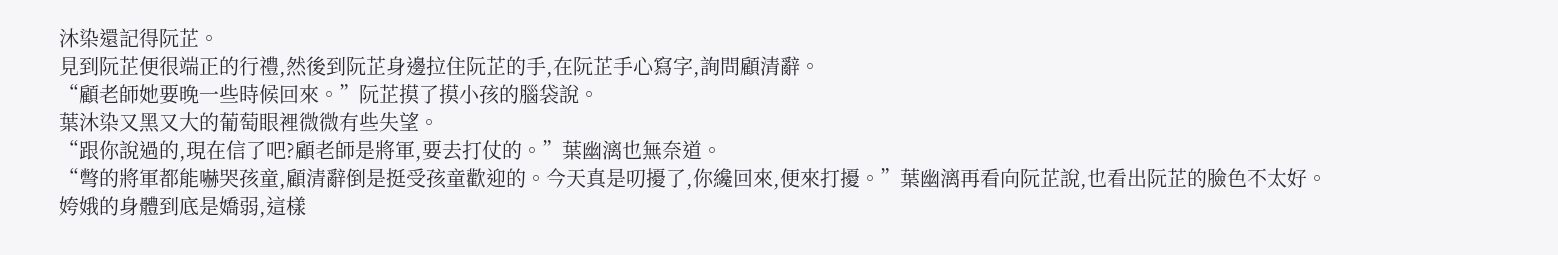沐染還記得阮芷。
見到阮芷便很端正的行禮,然後到阮芷身邊拉住阮芷的手,在阮芷手心寫字,詢問顧清辭。
“顧老師她要晚一些時候回來。”阮芷摸了摸小孩的腦袋說。
葉沐染又黑又大的葡萄眼裡微微有些失望。
“跟你說過的,現在信了吧?顧老師是將軍,要去打仗的。”葉幽漓也無奈道。
“彆的將軍都能嚇哭孩童,顧清辭倒是挺受孩童歡迎的。今天真是叨擾了,你纔回來,便來打擾。”葉幽漓再看向阮芷說,也看出阮芷的臉色不太好。
姱娥的身體到底是嬌弱,這樣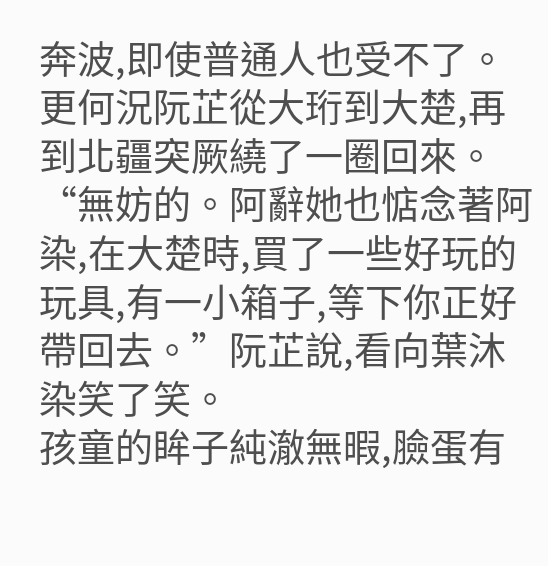奔波,即使普通人也受不了。
更何況阮芷從大珩到大楚,再到北疆突厥繞了一圈回來。
“無妨的。阿辭她也惦念著阿染,在大楚時,買了一些好玩的玩具,有一小箱子,等下你正好帶回去。”阮芷說,看向葉沐染笑了笑。
孩童的眸子純澈無暇,臉蛋有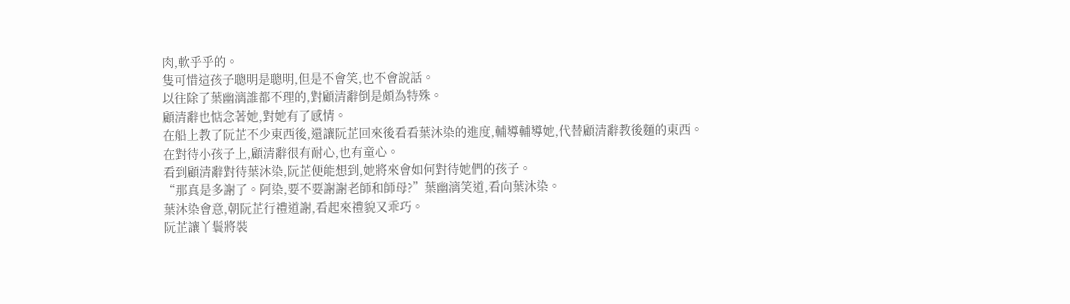肉,軟乎乎的。
隻可惜這孩子聰明是聰明,但是不會笑,也不會說話。
以往除了葉幽漓誰都不理的,對顧清辭倒是頗為特殊。
顧清辭也惦念著她,對她有了感情。
在船上教了阮芷不少東西後,還讓阮芷回來後看看葉沐染的進度,輔導輔導她,代替顧清辭教後麵的東西。
在對待小孩子上,顧清辭很有耐心,也有童心。
看到顧清辭對待葉沐染,阮芷便能想到,她將來會如何對待她們的孩子。
“那真是多謝了。阿染,要不要謝謝老師和師母?”葉幽漓笑道,看向葉沐染。
葉沐染會意,朝阮芷行禮道謝,看起來禮貌又乖巧。
阮芷讓丫鬟將裝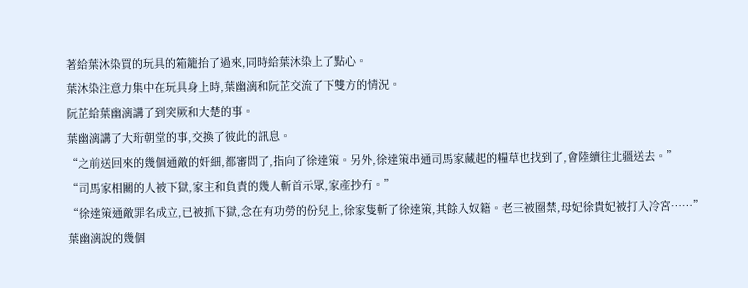著給葉沐染買的玩具的箱籠抬了過來,同時給葉沐染上了點心。
葉沐染注意力集中在玩具身上時,葉幽漓和阮芷交流了下雙方的情況。
阮芷給葉幽漓講了到突厥和大楚的事。
葉幽漓講了大珩朝堂的事,交換了彼此的訊息。
“之前送回來的幾個通敵的奸細,都審問了,指向了徐達策。另外,徐達策串通司馬家藏起的糧草也找到了,會陸續往北疆送去。”
“司馬家相關的人被下獄,家主和負責的幾人斬首示眾,家產抄冇。”
“徐達策通敵罪名成立,已被抓下獄,念在有功勞的份兒上,徐家隻斬了徐達策,其餘入奴籍。老三被圈禁,母妃徐貴妃被打入冷宮……”
葉幽漓說的幾個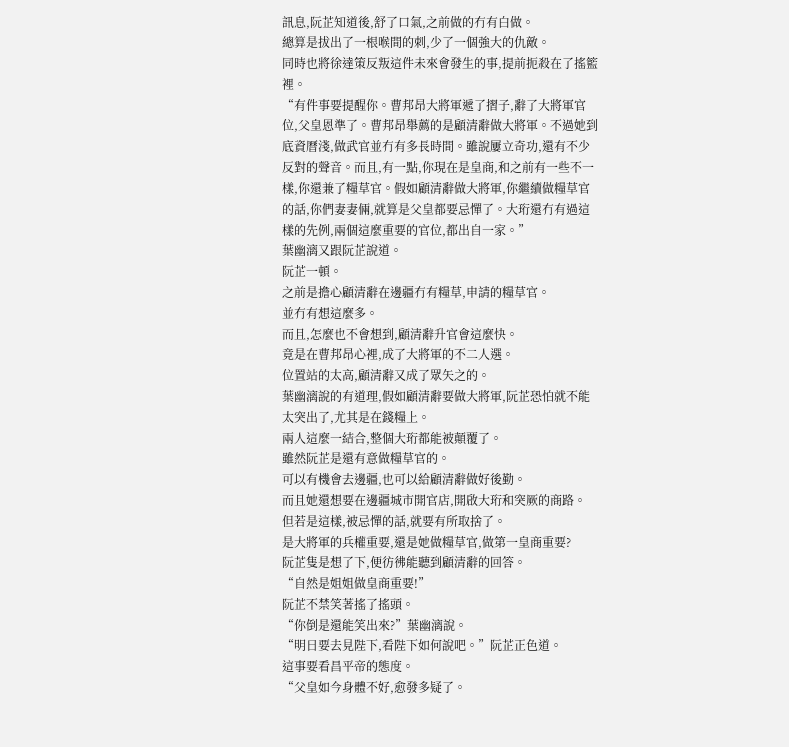訊息,阮芷知道後,舒了口氣,之前做的冇有白做。
總算是拔出了一根喉間的刺,少了一個強大的仇敵。
同時也將徐達策反叛這件未來會發生的事,提前扼殺在了搖籃裡。
“有件事要提醒你。曹邦昂大將軍遞了摺子,辭了大將軍官位,父皇恩準了。曹邦昂舉薦的是顧清辭做大將軍。不過她到底資曆淺,做武官並冇有多長時間。雖說屢立奇功,還有不少反對的聲音。而且,有一點,你現在是皇商,和之前有一些不一樣,你還兼了糧草官。假如顧清辭做大將軍,你繼續做糧草官的話,你們妻妻倆,就算是父皇都要忌憚了。大珩還冇有過這樣的先例,兩個這麼重要的官位,都出自一家。”
葉幽漓又跟阮芷說道。
阮芷一頓。
之前是擔心顧清辭在邊疆冇有糧草,申請的糧草官。
並冇有想這麼多。
而且,怎麼也不會想到,顧清辭升官會這麼快。
竟是在曹邦昂心裡,成了大將軍的不二人選。
位置站的太高,顧清辭又成了眾矢之的。
葉幽漓說的有道理,假如顧清辭要做大將軍,阮芷恐怕就不能太突出了,尤其是在錢糧上。
兩人這麼一結合,整個大珩都能被顛覆了。
雖然阮芷是還有意做糧草官的。
可以有機會去邊疆,也可以給顧清辭做好後勤。
而且她還想要在邊疆城市開官店,開啟大珩和突厥的商路。
但若是這樣,被忌憚的話,就要有所取捨了。
是大將軍的兵權重要,還是她做糧草官,做第一皇商重要?
阮芷隻是想了下,便彷彿能聽到顧清辭的回答。
“自然是姐姐做皇商重要!”
阮芷不禁笑著搖了搖頭。
“你倒是還能笑出來?”葉幽漓說。
“明日要去見陛下,看陛下如何說吧。”阮芷正色道。
這事要看昌平帝的態度。
“父皇如今身體不好,愈發多疑了。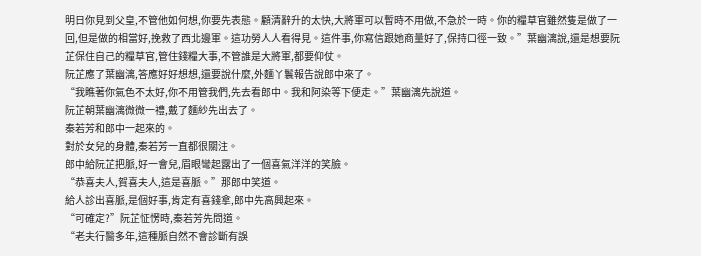明日你見到父皇,不管他如何想,你要先表態。顧清辭升的太快,大將軍可以暫時不用做,不急於一時。你的糧草官雖然隻是做了一回,但是做的相當好,挽救了西北邊軍。這功勞人人看得見。這件事,你寫信跟她商量好了,保持口徑一致。”葉幽漓說,還是想要阮芷保住自己的糧草官,管住錢糧大事,不管誰是大將軍,都要仰仗。
阮芷應了葉幽漓,答應好好想想,還要說什麼,外麵丫鬟報告說郎中來了。
“我瞧著你氣色不太好,你不用管我們,先去看郎中。我和阿染等下便走。”葉幽漓先說道。
阮芷朝葉幽漓微微一禮,戴了麵紗先出去了。
秦若芳和郎中一起來的。
對於女兒的身體,秦若芳一直都很關注。
郎中給阮芷把脈,好一會兒,眉眼彎起露出了一個喜氣洋洋的笑臉。
“恭喜夫人,賀喜夫人,這是喜脈。”那郎中笑道。
給人診出喜脈,是個好事,肯定有喜錢拿,郎中先高興起來。
“可確定?”阮芷怔愣時,秦若芳先問道。
“老夫行醫多年,這種脈自然不會診斷有誤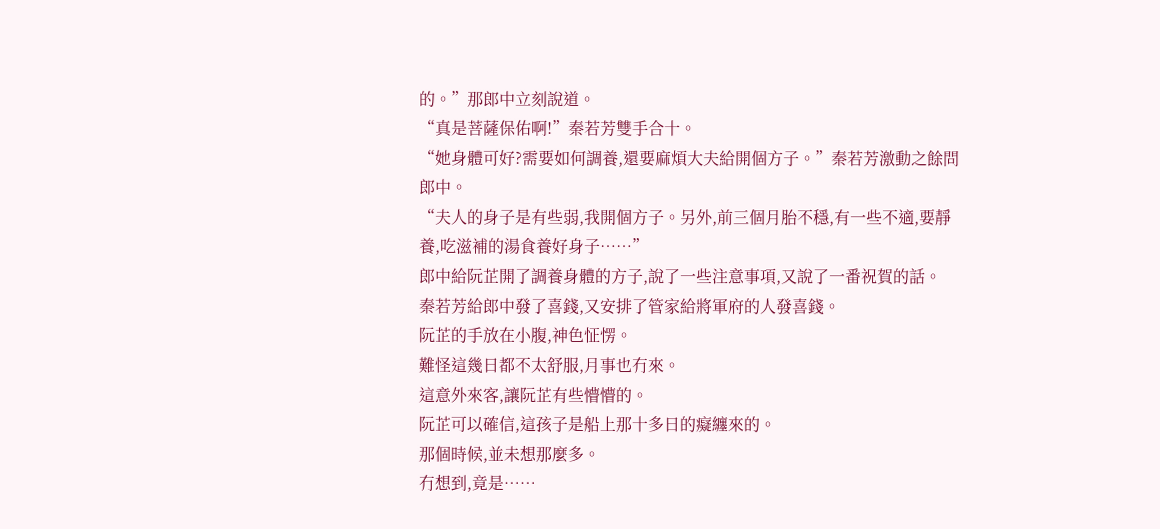的。”那郎中立刻說道。
“真是菩薩保佑啊!”秦若芳雙手合十。
“她身體可好?需要如何調養,還要麻煩大夫給開個方子。”秦若芳激動之餘問郎中。
“夫人的身子是有些弱,我開個方子。另外,前三個月胎不穩,有一些不適,要靜養,吃滋補的湯食養好身子……”
郎中給阮芷開了調養身體的方子,說了一些注意事項,又說了一番祝賀的話。
秦若芳給郎中發了喜錢,又安排了管家給將軍府的人發喜錢。
阮芷的手放在小腹,神色怔愣。
難怪這幾日都不太舒服,月事也冇來。
這意外來客,讓阮芷有些懵懵的。
阮芷可以確信,這孩子是船上那十多日的癡纏來的。
那個時候,並未想那麼多。
冇想到,竟是……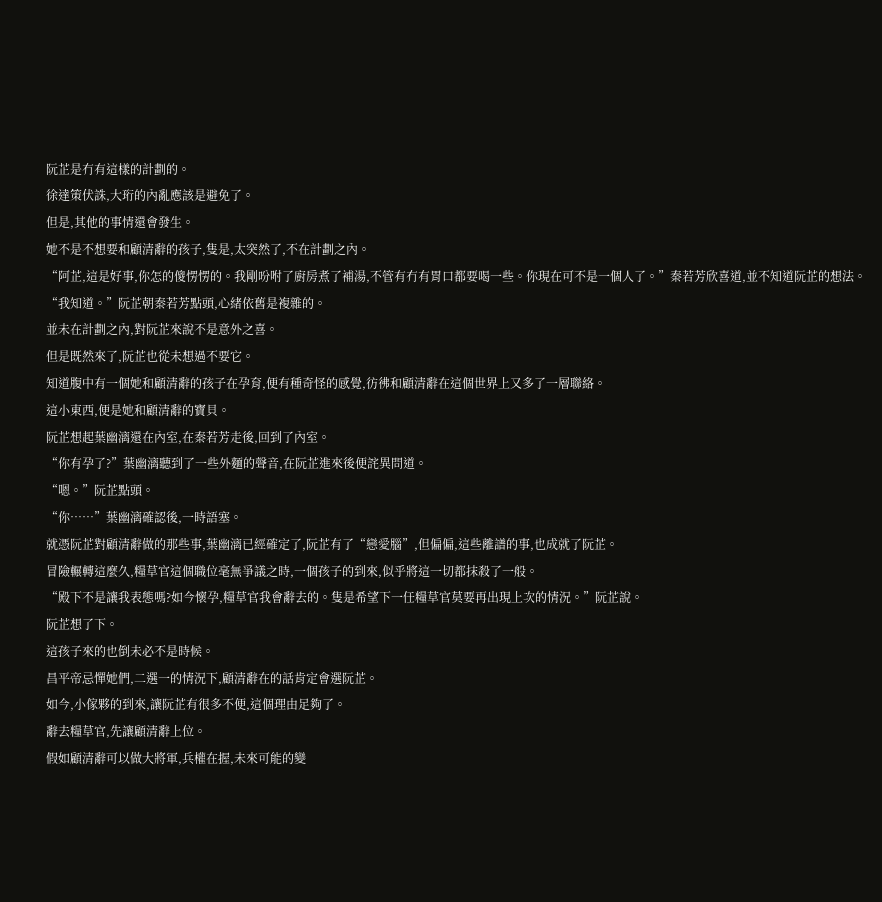阮芷是冇有這樣的計劃的。
徐達策伏誅,大珩的內亂應該是避免了。
但是,其他的事情還會發生。
她不是不想要和顧清辭的孩子,隻是,太突然了,不在計劃之內。
“阿芷,這是好事,你怎的傻愣愣的。我剛吩咐了廚房煮了補湯,不管有冇有胃口都要喝一些。你現在可不是一個人了。”秦若芳欣喜道,並不知道阮芷的想法。
“我知道。”阮芷朝秦若芳點頭,心緒依舊是複雜的。
並未在計劃之內,對阮芷來說不是意外之喜。
但是既然來了,阮芷也從未想過不要它。
知道腹中有一個她和顧清辭的孩子在孕育,便有種奇怪的感覺,彷彿和顧清辭在這個世界上又多了一層聯絡。
這小東西,便是她和顧清辭的寶貝。
阮芷想起葉幽漓還在內室,在秦若芳走後,回到了內室。
“你有孕了?”葉幽漓聽到了一些外麵的聲音,在阮芷進來後便詫異問道。
“嗯。”阮芷點頭。
“你……”葉幽漓確認後,一時語塞。
就憑阮芷對顧清辭做的那些事,葉幽漓已經確定了,阮芷有了“戀愛腦”,但偏偏,這些離譜的事,也成就了阮芷。
冒險輾轉這麼久,糧草官這個職位毫無爭議之時,一個孩子的到來,似乎將這一切都抹殺了一般。
“殿下不是讓我表態嗎?如今懷孕,糧草官我會辭去的。隻是希望下一任糧草官莫要再出現上次的情況。”阮芷說。
阮芷想了下。
這孩子來的也倒未必不是時候。
昌平帝忌憚她們,二選一的情況下,顧清辭在的話肯定會選阮芷。
如今,小傢夥的到來,讓阮芷有很多不便,這個理由足夠了。
辭去糧草官,先讓顧清辭上位。
假如顧清辭可以做大將軍,兵權在握,未來可能的變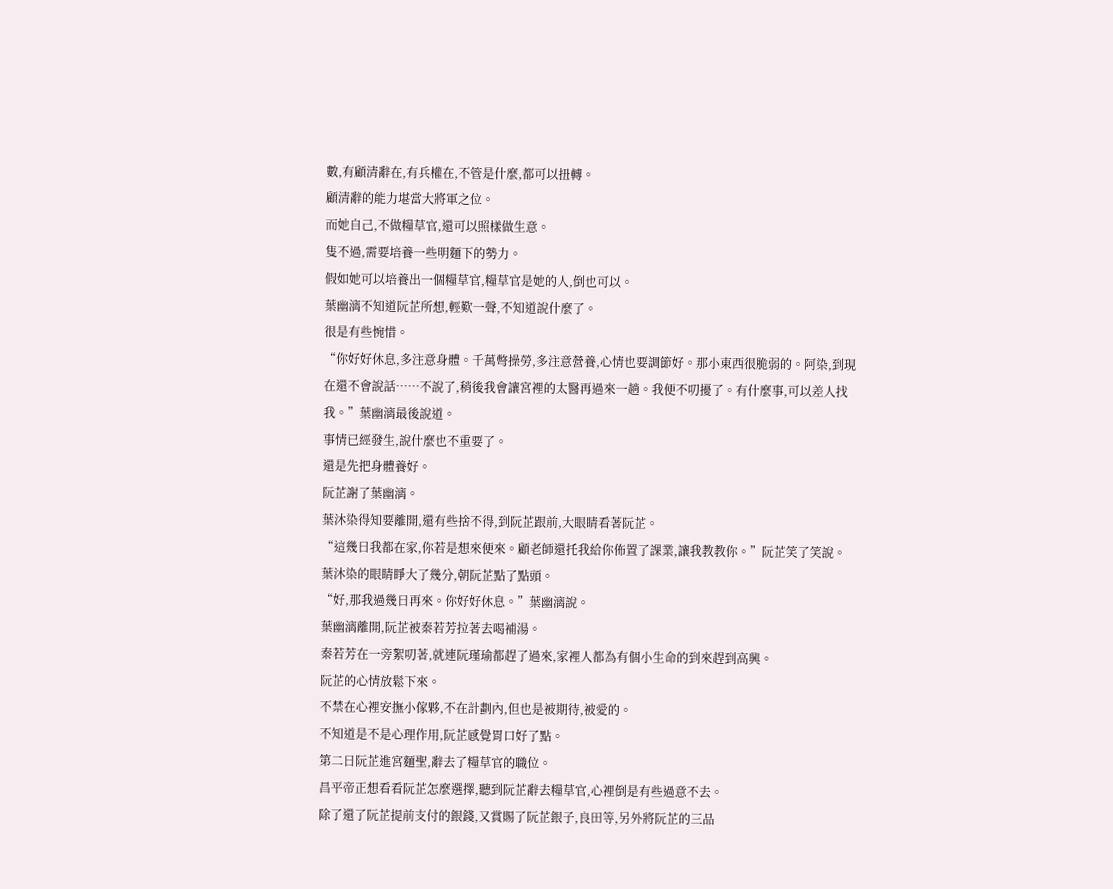數,有顧清辭在,有兵權在,不管是什麼,都可以扭轉。
顧清辭的能力堪當大將軍之位。
而她自己,不做糧草官,還可以照樣做生意。
隻不過,需要培養一些明麵下的勢力。
假如她可以培養出一個糧草官,糧草官是她的人,倒也可以。
葉幽漓不知道阮芷所想,輕歎一聲,不知道說什麼了。
很是有些惋惜。
“你好好休息,多注意身體。千萬彆操勞,多注意營養,心情也要調節好。那小東西很脆弱的。阿染,到現在還不會說話……不說了,稍後我會讓宮裡的太醫再過來一趟。我便不叨擾了。有什麼事,可以差人找我。”葉幽漓最後說道。
事情已經發生,說什麼也不重要了。
還是先把身體養好。
阮芷謝了葉幽漓。
葉沐染得知要離開,還有些捨不得,到阮芷跟前,大眼睛看著阮芷。
“這幾日我都在家,你若是想來便來。顧老師還托我給你佈置了課業,讓我教教你。”阮芷笑了笑說。
葉沐染的眼睛睜大了幾分,朝阮芷點了點頭。
“好,那我過幾日再來。你好好休息。”葉幽漓說。
葉幽漓離開,阮芷被秦若芳拉著去喝補湯。
秦若芳在一旁絮叨著,就連阮瑾瑜都趕了過來,家裡人都為有個小生命的到來趕到高興。
阮芷的心情放鬆下來。
不禁在心裡安撫小傢夥,不在計劃內,但也是被期待,被愛的。
不知道是不是心理作用,阮芷感覺胃口好了點。
第二日阮芷進宮麵聖,辭去了糧草官的職位。
昌平帝正想看看阮芷怎麼選擇,聽到阮芷辭去糧草官,心裡倒是有些過意不去。
除了還了阮芷提前支付的銀錢,又賞賜了阮芷銀子,良田等,另外將阮芷的三品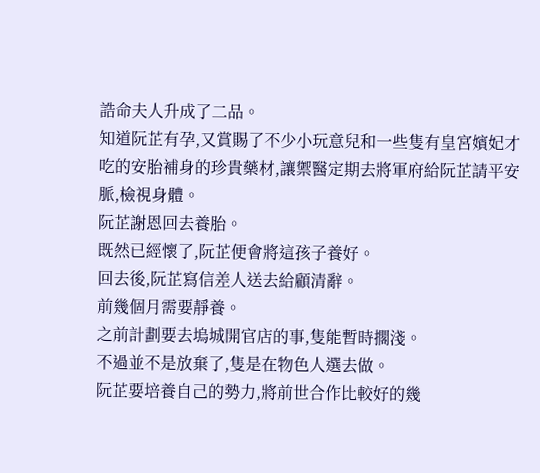誥命夫人升成了二品。
知道阮芷有孕,又賞賜了不少小玩意兒和一些隻有皇宮嬪妃才吃的安胎補身的珍貴藥材,讓禦醫定期去將軍府給阮芷請平安脈,檢視身體。
阮芷謝恩回去養胎。
既然已經懷了,阮芷便會將這孩子養好。
回去後,阮芷寫信差人送去給顧清辭。
前幾個月需要靜養。
之前計劃要去塢城開官店的事,隻能暫時擱淺。
不過並不是放棄了,隻是在物色人選去做。
阮芷要培養自己的勢力,將前世合作比較好的幾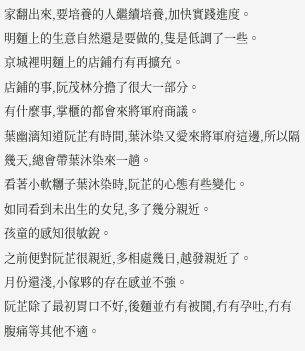家翻出來,要培養的人繼續培養,加快實踐進度。
明麵上的生意自然還是要做的,隻是低調了一些。
京城裡明麵上的店鋪冇有再擴充。
店鋪的事,阮茂林分擔了很大一部分。
有什麼事,掌櫃的都會來將軍府商議。
葉幽漓知道阮芷有時間,葉沐染又愛來將軍府這邊,所以隔幾天,總會帶葉沐染來一趟。
看著小軟糰子葉沐染時,阮芷的心態有些變化。
如同看到未出生的女兒,多了幾分親近。
孩童的感知很敏銳。
之前便對阮芷很親近,多相處幾日,越發親近了。
月份還淺,小傢夥的存在感並不強。
阮芷除了最初胃口不好,後麵並冇有被鬨,冇有孕吐,冇有腹痛等其他不適。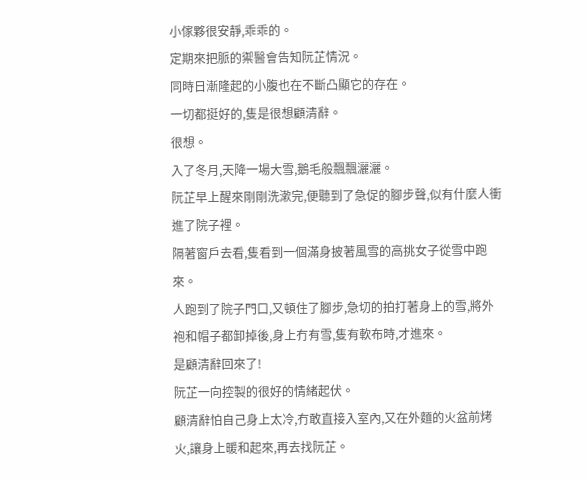小傢夥很安靜,乖乖的。
定期來把脈的禦醫會告知阮芷情況。
同時日漸隆起的小腹也在不斷凸顯它的存在。
一切都挺好的,隻是很想顧清辭。
很想。
入了冬月,天降一場大雪,鵝毛般飄飄灑灑。
阮芷早上醒來剛剛洗漱完,便聽到了急促的腳步聲,似有什麼人衝進了院子裡。
隔著窗戶去看,隻看到一個滿身披著風雪的高挑女子從雪中跑來。
人跑到了院子門口,又頓住了腳步,急切的拍打著身上的雪,將外袍和帽子都卸掉後,身上冇有雪,隻有軟布時,才進來。
是顧清辭回來了!
阮芷一向控製的很好的情緒起伏。
顧清辭怕自己身上太冷,冇敢直接入室內,又在外麵的火盆前烤火,讓身上暖和起來,再去找阮芷。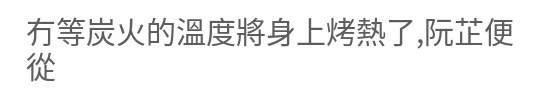冇等炭火的溫度將身上烤熱了,阮芷便從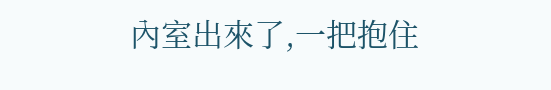內室出來了,一把抱住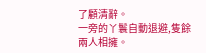了顧清辭。
一旁的丫鬟自動退避,隻餘兩人相擁。